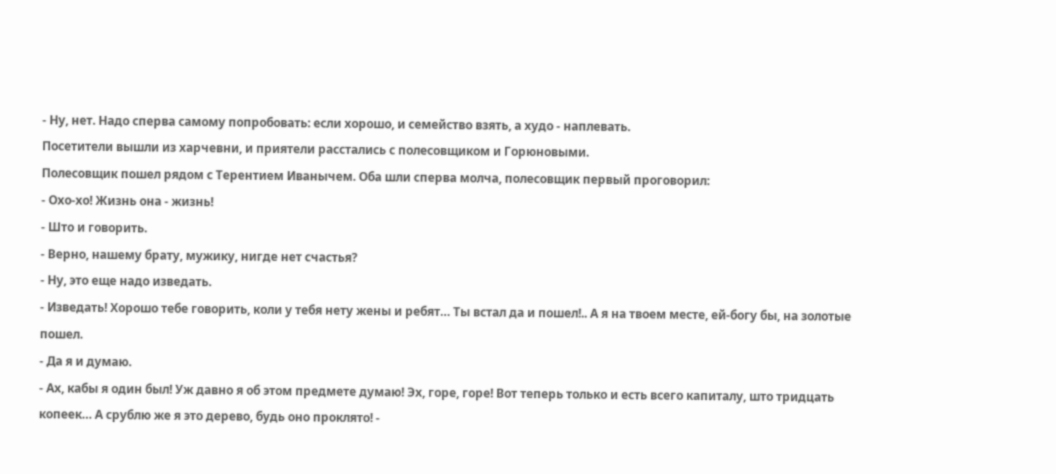- Ну, нет. Надо сперва самому попробовать: если хорошо, и семейство взять, а худо - наплевать.
Посетители вышли из харчевни, и приятели расстались с полесовщиком и Горюновыми.
Полесовщик пошел рядом с Терентием Иванычем. Оба шли сперва молча, полесовщик первый проговорил:
- Охо-хо! Жизнь она - жизнь!
- Што и говорить.
- Верно, нашему брату, мужику, нигде нет счастья?
- Ну, это еще надо изведать.
- Изведать! Хорошо тебе говорить, коли у тебя нету жены и ребят… Ты встал да и пошел!.. А я на твоем месте, ей-богу бы, на золотые пошел.
- Да я и думаю.
- Ах, кабы я один был! Уж давно я об этом предмете думаю! Эх, горе, горе! Вот теперь только и есть всего капиталу, што тридцать копеек… А срублю же я это дерево, будь оно проклято! -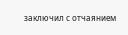заключил с отчаянием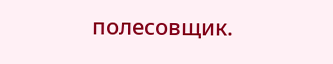полесовщик.